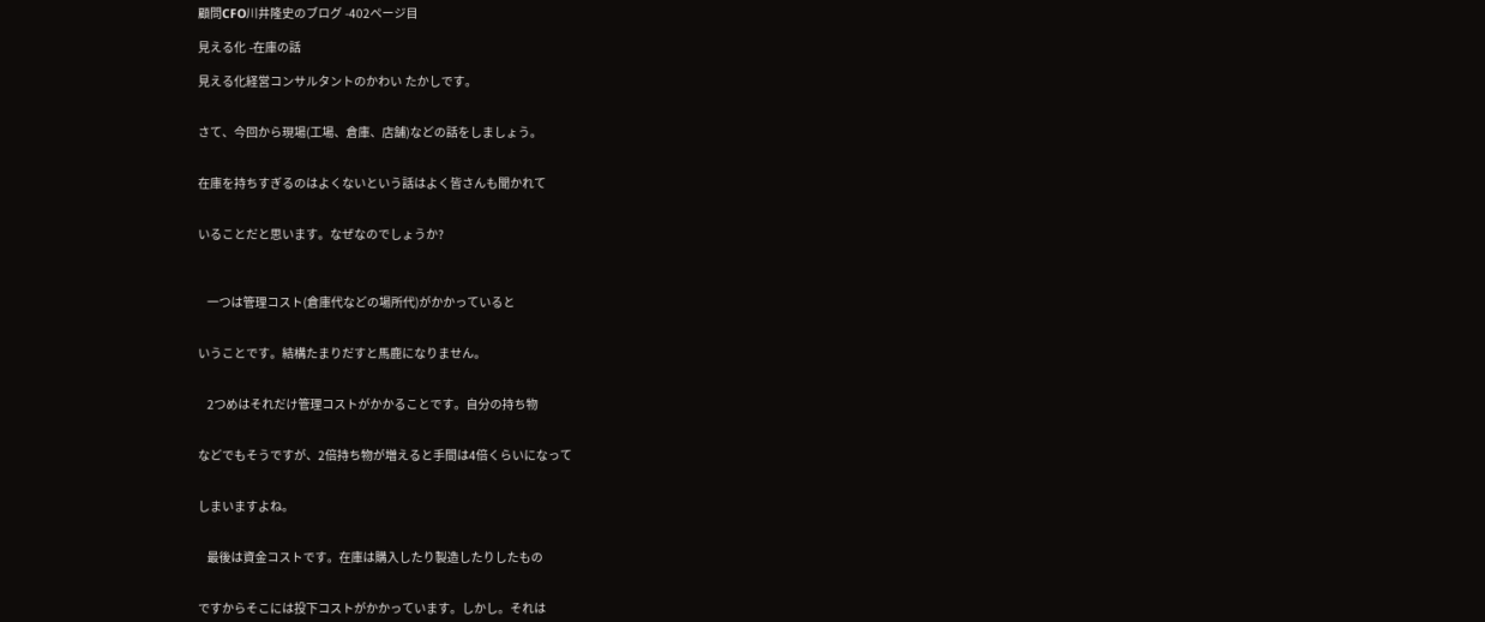顧問CFO川井隆史のブログ -402ページ目

見える化 -在庫の話

見える化経営コンサルタントのかわい たかしです。


さて、今回から現場(工場、倉庫、店舗)などの話をしましょう。


在庫を持ちすぎるのはよくないという話はよく皆さんも聞かれて


いることだと思います。なぜなのでしょうか?



   一つは管理コスト(倉庫代などの場所代)がかかっていると


いうことです。結構たまりだすと馬鹿になりません。


   2つめはそれだけ管理コストがかかることです。自分の持ち物


などでもそうですが、2倍持ち物が増えると手間は4倍くらいになって


しまいますよね。


   最後は資金コストです。在庫は購入したり製造したりしたもの


ですからそこには投下コストがかかっています。しかし。それは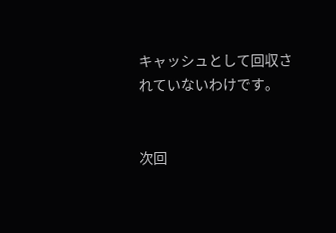キャッシュとして回収されていないわけです。


次回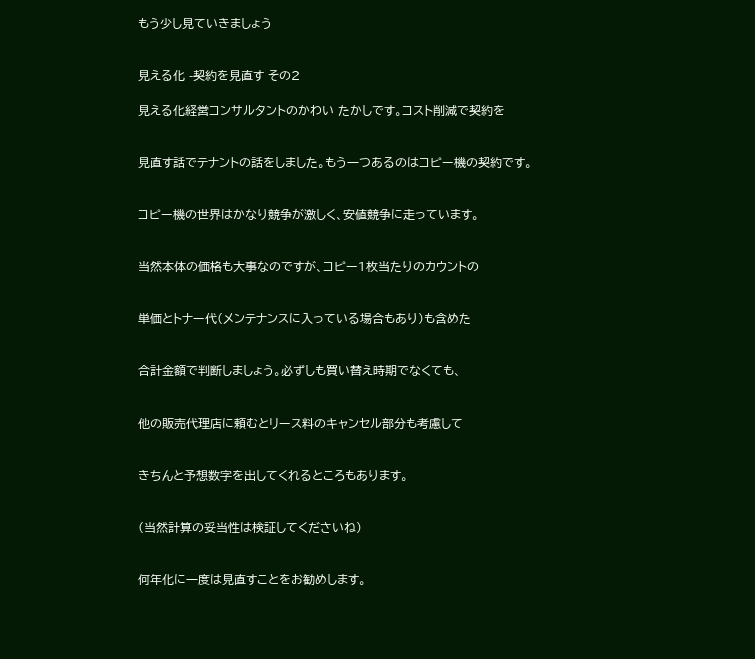もう少し見ていきましょう


見える化 -契約を見直す その2

見える化経営コンサルタントのかわい たかしです。コスト削減で契約を


見直す話でテナントの話をしました。もう一つあるのはコピー機の契約です。


コピー機の世界はかなり競争が激しく、安値競争に走っています。


当然本体の価格も大事なのですが、コピー1枚当たりのカウントの


単価とトナー代(メンテナンスに入っている場合もあり)も含めた


合計金額で判断しましょう。必ずしも買い替え時期でなくても、


他の販売代理店に頼むとリース料のキャンセル部分も考慮して


きちんと予想数字を出してくれるところもあります。


(当然計算の妥当性は検証してくださいね)


何年化に一度は見直すことをお勧めします。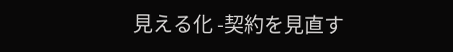見える化 -契約を見直す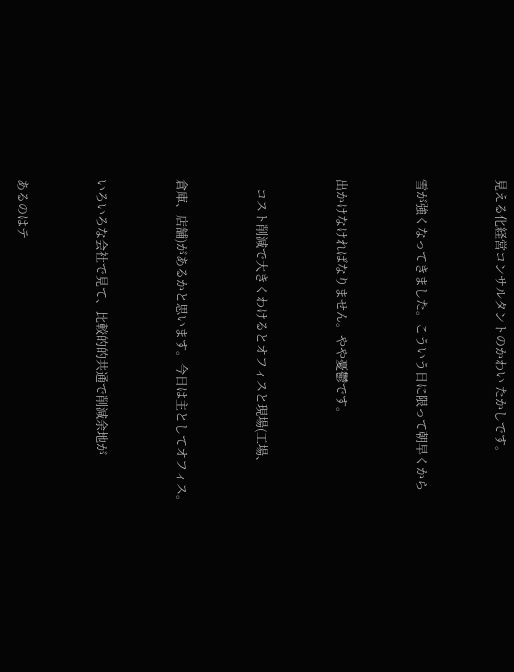見える化経営コンサルタントのかわい たかしです。


雪が強くなってきました。こういう日に限って朝早くから


出かけなければなりません。やや憂鬱です。


   コスト削減で大きくわけるとオフィスと現場(工場、


倉庫、店舗)があるかと思います。今日は主としてオフィス。


いろいろな会社で見て、比較的的共通で削減余地が


あるのはテ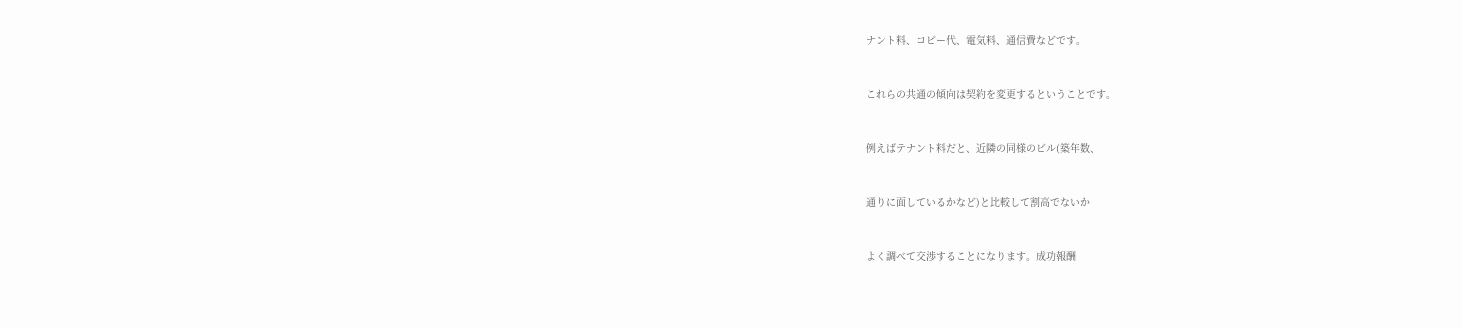ナント料、コピー代、電気料、通信費などです。


これらの共通の傾向は契約を変更するということです。


例えばテナント料だと、近隣の同様のビル(築年数、


通りに面しているかなど)と比較して割高でないか


よく調べて交渉することになります。成功報酬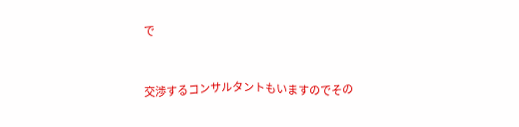で


交渉するコンサルタントもいますのでその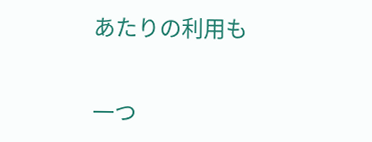あたりの利用も


一つ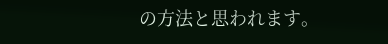の方法と思われます。